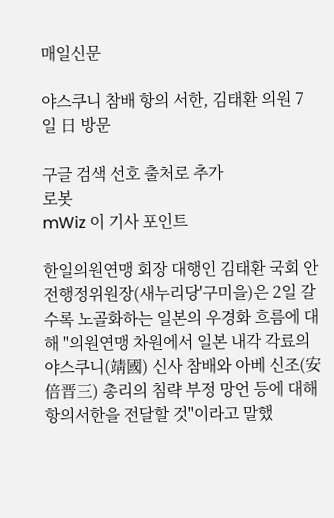매일신문

야스쿠니 참배 항의 서한, 김태환 의원 7일 日 방문

구글 검색 선호 출처로 추가
로봇
mWiz 이 기사 포인트

한일의원연맹 회장 대행인 김태환 국회 안전행정위원장(새누리당'구미을)은 2일 갈수록 노골화하는 일본의 우경화 흐름에 대해 "의원연맹 차원에서 일본 내각 각료의 야스쿠니(靖國) 신사 참배와 아베 신조(安倍晋三) 총리의 침략 부정 망언 등에 대해 항의서한을 전달할 것"이라고 말했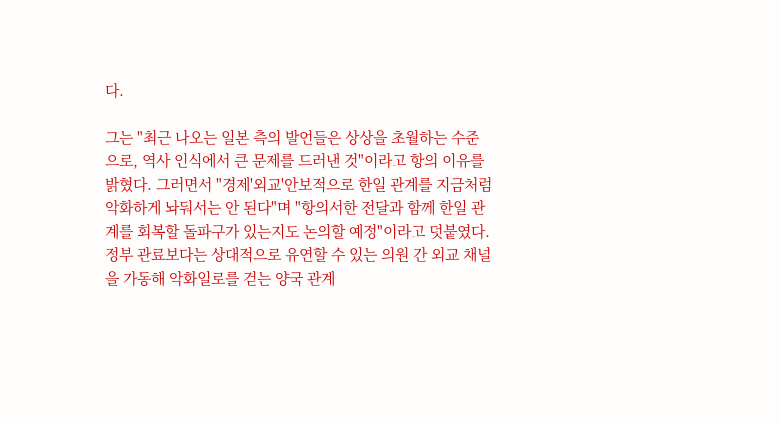다.

그는 "최근 나오는 일본 측의 발언들은 상상을 초월하는 수준으로, 역사 인식에서 큰 문제를 드러낸 것"이라고 항의 이유를 밝혔다. 그러면서 "경제'외교'안보적으로 한일 관계를 지금처럼 악화하게 놔둬서는 안 된다"며 "항의서한 전달과 함께 한일 관계를 회복할 돌파구가 있는지도 논의할 예정"이라고 덧붙였다. 정부 관료보다는 상대적으로 유연할 수 있는 의원 간 외교 채널을 가동해 악화일로를 걷는 양국 관계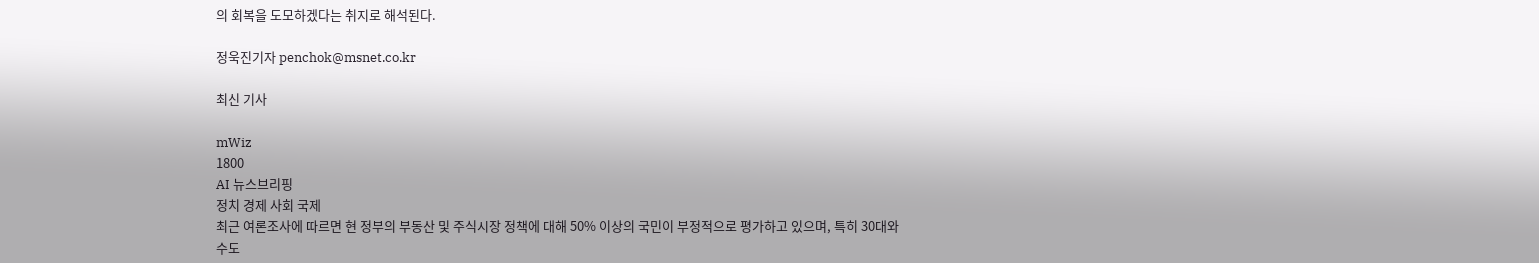의 회복을 도모하겠다는 취지로 해석된다.

정욱진기자 penchok@msnet.co.kr

최신 기사

mWiz
1800
AI 뉴스브리핑
정치 경제 사회 국제
최근 여론조사에 따르면 현 정부의 부동산 및 주식시장 정책에 대해 50% 이상의 국민이 부정적으로 평가하고 있으며, 특히 30대와 수도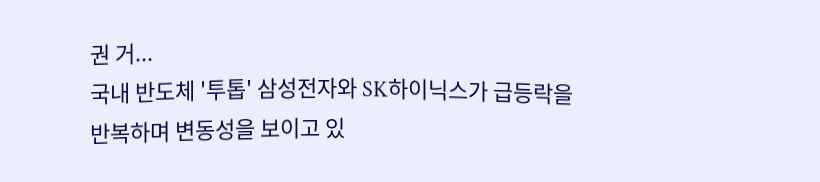권 거...
국내 반도체 '투톱' 삼성전자와 SK하이닉스가 급등락을 반복하며 변동성을 보이고 있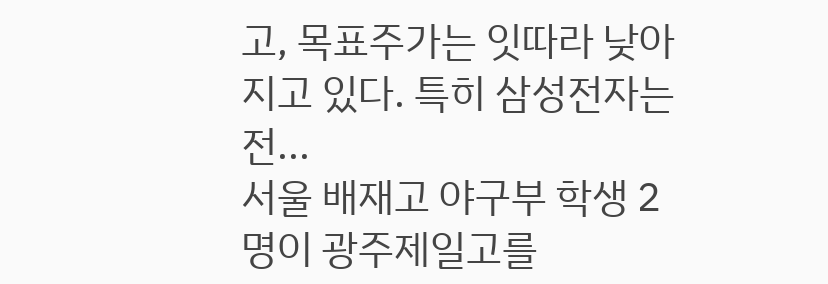고, 목표주가는 잇따라 낮아지고 있다. 특히 삼성전자는 전...
서울 배재고 야구부 학생 2명이 광주제일고를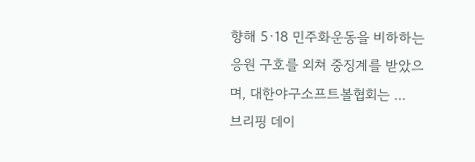향해 5·18 민주화운동을 비하하는 응원 구호를 외쳐 중징계를 받았으며, 대한야구소프트볼협회는 ...
브리핑 데이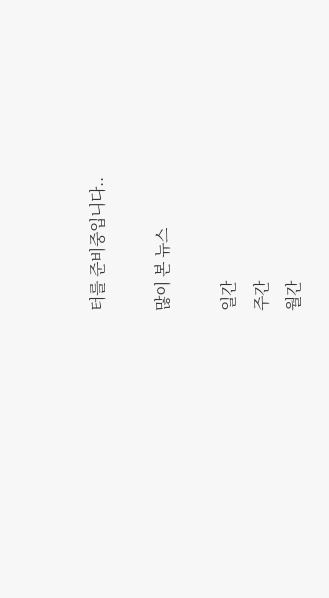터를 준비중입니다..

많이 본 뉴스

일간
주간
월간